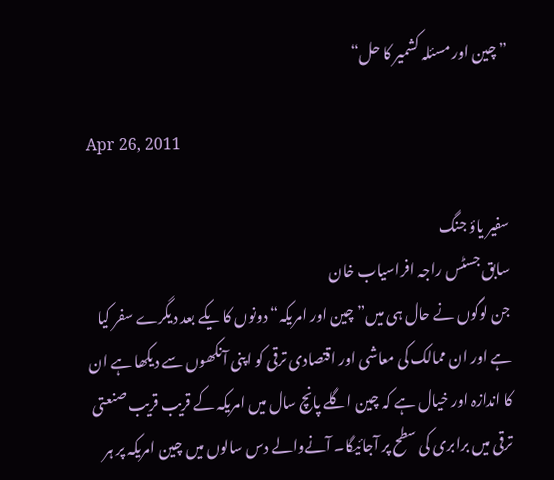”چین اور مسئلہ کشمیر کا حل“

Apr 26, 2011

سفیر یاؤ جنگ
سابق جسٹس راجہ افراسیاب خان
جن لوگوں نے حال ہی میں”چین اور امریکہ“ دونوں کا یکے بعد دیگرے سفر کیا ہے اور ان ممالک کی معاشی اور اقتصادی ترقی کو اپنی آنکھوں سے دیکھا ہے ان کا اندازہ اور خیال ہے کہ چین اگلے پانچ سال میں امریکہ کے قریب قریب صنعتی ترقی میں برابری کی سطح پر آجائیگا۔ آنےوالے دس سالوں میں چین امریکہ پر ہر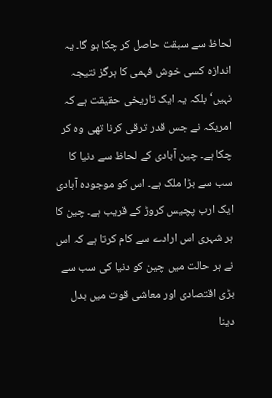لحاظ سے سبقت حاصل کر چکا ہو گا۔ یہ اندازہ کسی خوش فہمی کا ہرگز نتیجہ نہیں‘ بلکہ یہ ایک تاریخی حقیقت ہے کہ امریکہ نے جس قدر ترقی کرنا تھی وہ کر چکا ہے۔ چین آبادی کے لحاظ سے دنیا کا سب سے بڑا ملک ہے۔ اس کو موجودہ آبادی ایک ارب پچیس کروڑ کے قریب ہے۔ چین کا ہر شہری اس ارادے سے کام کرتا ہے کہ اس نے ہر حالت میں چین کو دنیا کی سب سے بڑی اقتصادی اور معاشی قوت میں بدل دینا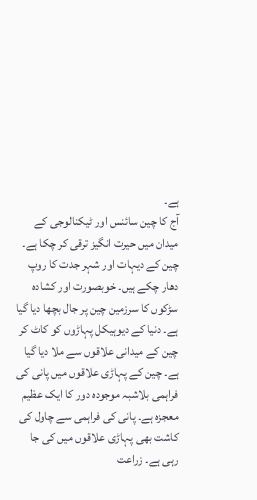ہے۔
آج کا چین سائنس اور ٹیکنالوجی کے میدان میں حیرت انگیز ترقی کر چکا ہے۔ چین کے دیہات اور شہر جدت کا روپ دھار چکے ہیں۔ خوبصورت اور کشادہ سڑکوں کا سرزمین چین پر جال بچھا دیا گیا ہے۔ دنیا کے دیوہیکل پہاڑوں کو کاٹ کر چین کے میدانی علاقوں سے ملا دیا گیا ہے۔ چین کے پہاڑی علاقوں میں پانی کی فراہمی بلاشبہ موجودہ دور کا ایک عظیم معجزہ ہے۔ پانی کی فراہمی سے چاول کی کاشت بھی پہاڑی علاقوں میں کی جا رہی ہے۔ زراعت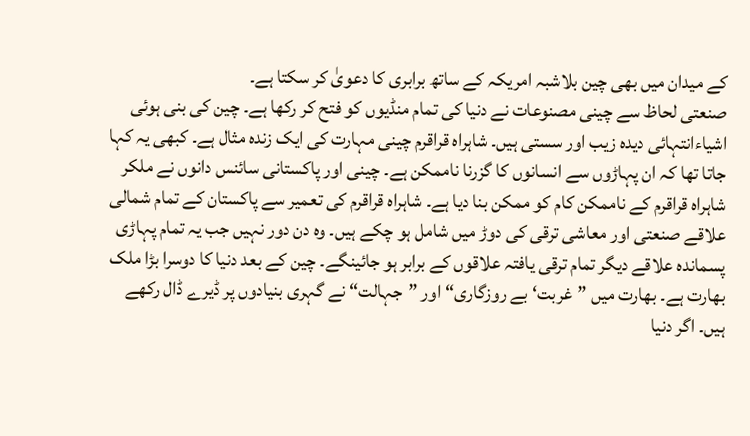کے میدان میں بھی چین بلاشبہ امریکہ کے ساتھ برابری کا دعویٰ کر سکتا ہے۔
صنعتی لحاظ سے چینی مصنوعات نے دنیا کی تمام منڈیوں کو فتح کر رکھا ہے۔ چین کی بنی ہوئی اشیاءانتہائی دیدہ زیب اور سستی ہیں۔ شاہراہ قراقرم چینی مہارت کی ایک زندہ مثال ہے۔ کبھی یہ کہا جاتا تھا کہ ان پہاڑوں سے انسانوں کا گزرنا ناممکن ہے۔ چینی اور پاکستانی سائنس دانوں نے ملکر شاہراہ قراقرم کے ناممکن کام کو ممکن بنا دیا ہے۔ شاہراہ قراقرم کی تعمیر سے پاکستان کے تمام شمالی علاقے صنعتی اور معاشی ترقی کی دوڑ میں شامل ہو چکے ہیں۔ وہ دن دور نہیں جب یہ تمام پہاڑی پسماندہ علاقے دیگر تمام ترقی یافتہ علاقوں کے برابر ہو جائینگے۔ چین کے بعد دنیا کا دوسرا بڑا ملک بھارت ہے۔ بھارت میں ”غربت‘ بے روزگاری“ اور ”جہالت“ نے گہری بنیادوں پر ڈیرے ڈال رکھے ہیں۔ اگر دنیا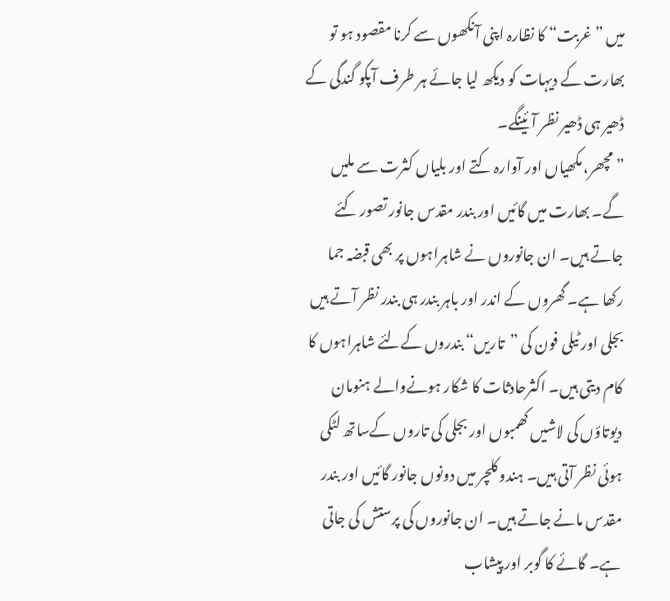میں ”غربت“ کا نظارہ اپنی آنکھوں سے کرنا مقصود ہو تو بھارت کے دیہات کو دیکھ لیا جائے ہر طرف آپکو گندگی کے ڈھیر ہی ڈھیر نظر آئینگے۔
”مچھر، مکھیاں اور آوارہ کتے اور بلیاں کثرت سے ملیں گے۔ بھارت میں گائیں اور بندر مقدس جانور تصور کئے جاتے ہیں۔ ان جانوروں نے شاہراہوں پر بھی قبضہ جما رکھا ہے۔ گھروں کے اندر اور باہر بندر ہی بندر نظر آتے ہیں بجلی اور ٹیلی فون کی ”تاریں“ بندروں کےلئے شاہراہوں کا کام دیتی ہیں۔ اکثرحادثات کا شکار ہونےوالے ہنومان دیوتاؤں کی لاشیں کھمبوں اور بجلی کی تاروں کےساتھ لٹکی ہوئی نظر آتی ہیں۔ ہندو کلچر میں دونوں جانور گائیں اور بندر مقدس مانے جاتے ہیں۔ ان جانوروں کی پرستش کی جاتی ہے۔ گائے کا گوبر اور پیشاب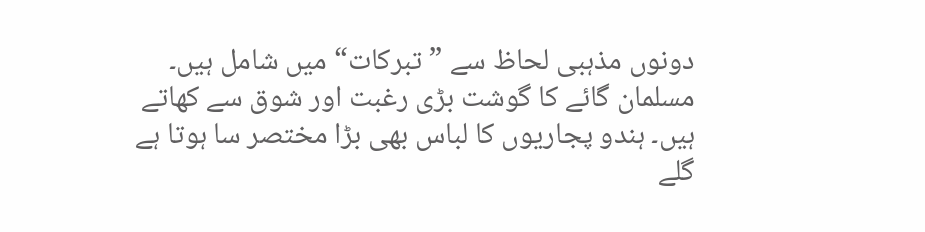دونوں مذہبی لحاظ سے ”تبرکات“ میں شامل ہیں۔ مسلمان گائے کا گوشت بڑی رغبت اور شوق سے کھاتے ہیں۔ ہندو پجاریوں کا لباس بھی بڑا مختصر سا ہوتا ہے گلے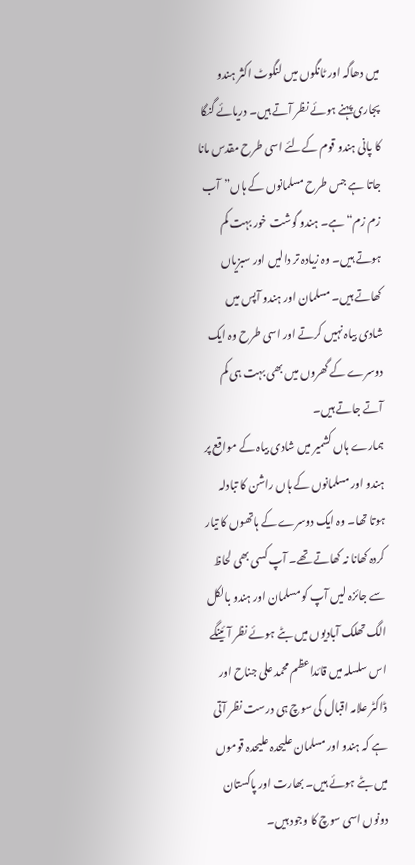میں دھاگہ اور ٹانگوں میں لنگوٹ اکثر ہندو پجاری پہنے ہوئے نظر آتے ہیں۔ دریائے گنگا کا پانی ہندو قوم کےلئے اسی طرح مقدس مانا جاتا ہے جس طرح مسلمانوں کے ہاں”آب زم زم“ ہے۔ ہندو گوشت خور بہت کم ہوتے ہیں۔ وہ زیادہ تر دالیں اور سبزیاں کھاتے ہیں۔ مسلمان اور ہندو آپس میں شادی بیاہ نہیں کرتے اور اسی طرح وہ ایک دوسرے کے گھروں میں بھی بہت ہی کم آتے جاتے ہیں۔
ہمارے ہاں کشمیر میں شادی بیاہ کے مواقع پر ہندو اور مسلمانوں کے ہاں راشن کا تبادلہ ہوتا تھا۔ وہ ایک دوسرے کے ہاتھوں کا تیار کردہ کھانا نہ کھاتے تھے۔ آپ کسی بھی لحاظ سے جائزہ لیں آپ کو مسلمان اور ہندو بالکل الگ تھلک آبادیوں میں بٹے ہوئے نظر آئینگے اس سلسلہ میں قائداعظم محمد علی جناح اور ڈاکٹر علامہ اقبال کی سوچ ہی درست نظر آتی ہے کہ ہندو اور مسلمان علیحدہ علیحدہ قوموں میں بٹے ہوئے ہیں۔ بھارت اور پاکستان دونوں اسی سوچ کا وجود ہیں۔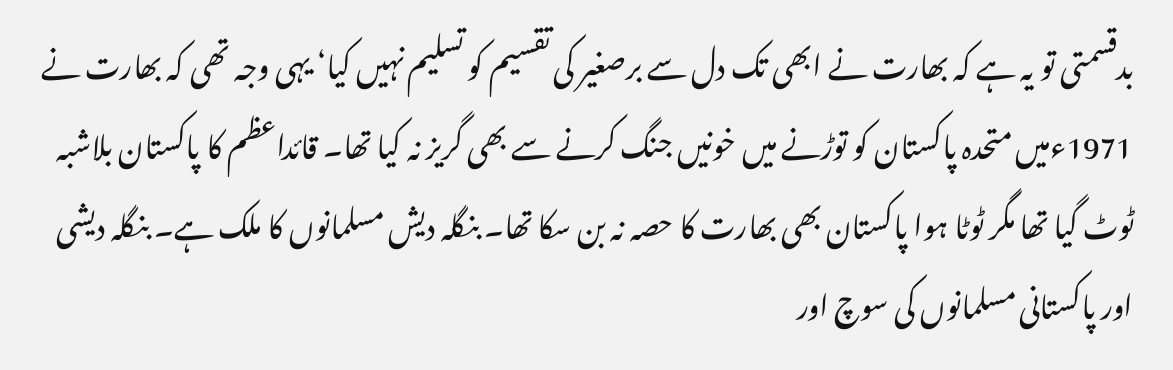بدقسمتی تو یہ ہے کہ بھارت نے ابھی تک دل سے برصغیر کی تقسیم کو تسلیم نہیں کیا‘ یہی وجہ تھی کہ بھارت نے 1971ءمیں متحدہ پاکستان کو توڑنے میں خونیں جنگ کرنے سے بھی گریز نہ کیا تھا۔ قائداعظم کا پاکستان بلاشبہ ٹوٹ گیا تھا مگر ٹوٹا ہوا پاکستان بھی بھارت کا حصہ نہ بن سکا تھا۔ بنگلہ دیش مسلمانوں کا ملک ہے۔ بنگلہ دیشی اور پاکستانی مسلمانوں کی سوچ اور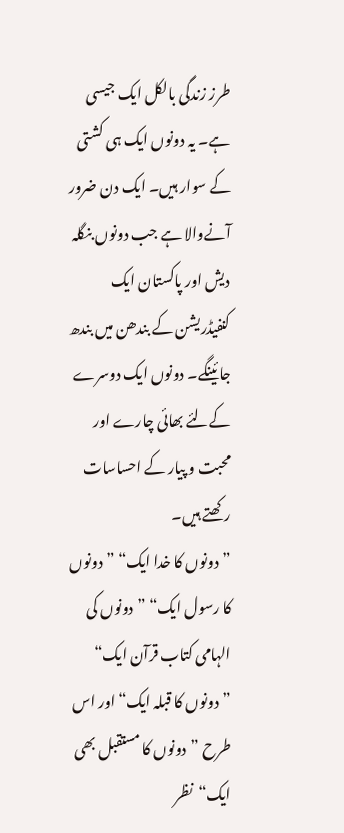طرز زندگی بالکل ایک جیسی ہے۔ یہ دونوں ایک ہی کشتی کے سوار ہیں۔ ایک دن ضرور آنےوالا ہے جب دونوں بنگلہ دیش اور پاکستان ایک کنفیڈریشن کے بندھن میں بندھ جائینگے۔ دونوں ایک دوسرے کےلئے بھائی چارے اور محبت و پیار کے احساسات رکھتے ہیں۔
”دونوں کا خدا ایک“ ”دونوں کا رسول ایک“ ”دونوں کی الہامی کتاب قرآن ایک“ ”دونوں کا قبلہ ایک“ اور اس طرح ”دونوں کا مستقبل بھی ایک“نظر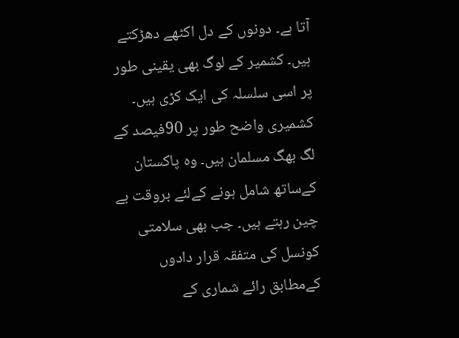آتا ہے۔ دونوں کے دل اکٹھے دھڑکتے ہیں۔ کشمیر کے لوگ بھی یقینی طور پر اسی سلسلہ کی ایک کڑی ہیں۔ کشمیری واضح طور پر 90فیصد کے لگ بھگ مسلمان ہیں۔ وہ پاکستان کےساتھ شامل ہونے کےلئے بروقت بے چین رہتے ہیں۔ جب بھی سلامتی کونسل کی متفقہ قرار دادوں کےمطابق رائے شماری کے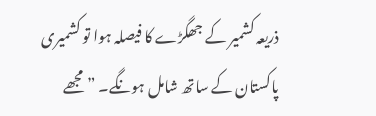ذریعہ کشمیر کے جھگڑے کا فیصلہ ہوا تو کشمیری پاکستان کے ساتھ شامل ہونگے۔ ”مجھے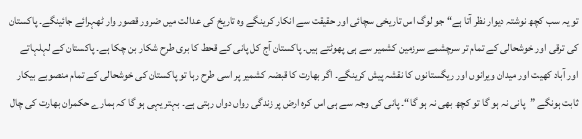تو یہ سب کچھ نوشتہ دیوار نظر آتا ہے“ جو لوگ اس تاریخی سچائی اور حقیقت سے انکار کرینگے وہ تاریخ کی عدالت میں ضرور قصور وار ٹھہرائے جائینگے۔ پاکستان کی ترقی اور خوشحالی کے تمام تر سرچشمے سرزمین کشمیر سے ہی پھوٹتے ہیں۔ پاکستان آج کل پانی کے قحط کا بری طرح شکار بن چکا ہے۔ پاکستان کے لہلہاتے اور آباد کھیت اور میدان ویرانوں اور ریگستانوں کا نقشہ پیش کرینگے۔ اگر بھارت کا قبضہ کشمیر پر اسی طرح رہا تو پاکستان کی خوشحالی کے تمام منصوبے بیکار ثابت ہونگے ”پانی نہ ہو گا تو کچھ بھی نہ ہو گا“۔ پانی کی وجہ سے ہی اس کرہ ارض پر زندگی رواں دواں رہتی ہے۔ بہتر یہی ہو گا کہ ہمارے حکمران بھارت کی چال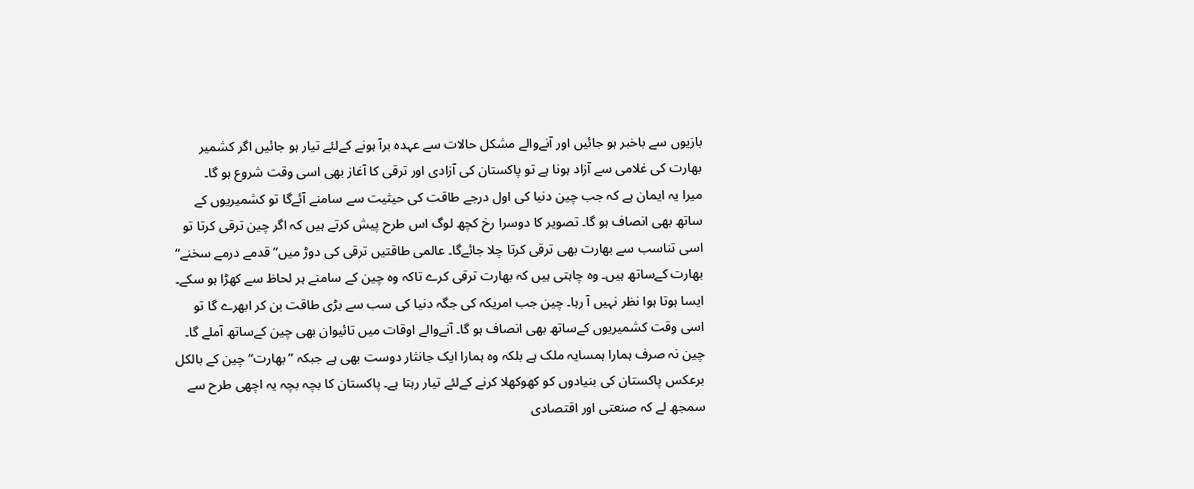بازیوں سے باخبر ہو جائیں اور آنےوالے مشکل حالات سے عہدہ برآ ہونے کےلئے تیار ہو جائیں اگر کشمیر بھارت کی غلامی سے آزاد ہونا ہے تو پاکستان کی آزادی اور ترقی کا آغاز بھی اسی وقت شروع ہو گا۔
میرا یہ ایمان ہے کہ جب چین دنیا کی اول درجے طاقت کی حیثیت سے سامنے آئےگا تو کشمیریوں کے ساتھ بھی انصاف ہو گا۔ تصویر کا دوسرا رخ کچھ لوگ اس طرح پیش کرتے ہیں کہ اگر چین ترقی کرتا تو اسی تناسب سے بھارت بھی ترقی کرتا چلا جائےگا۔ عالمی طاقتیں ترقی کی دوڑ میں”قدمے درمے سخنے“ بھارت کےساتھ ہیں۔ وہ چاہتی ہیں کہ بھارت ترقی کرے تاکہ وہ چین کے سامنے ہر لحاظ سے کھڑا ہو سکے۔ ایسا ہوتا ہوا نظر نہیں آ رہا۔ چین جب امریکہ کی جگہ دنیا کی سب سے بڑی طاقت بن کر ابھرے گا تو اسی وقت کشمیریوں کےساتھ بھی انصاف ہو گا۔ آنےوالے اوقات میں تائیوان بھی چین کےساتھ آملے گا۔ چین نہ صرف ہمارا ہمسایہ ملک ہے بلکہ وہ ہمارا ایک جانثار دوست بھی ہے جبکہ ”بھارت“ چین کے بالکل برعکس پاکستان کی بنیادوں کو کھوکھلا کرنے کےلئے تیار رہتا ہے۔ پاکستان کا بچہ بچہ یہ اچھی طرح سے سمجھ لے کہ صنعتی اور اقتصادی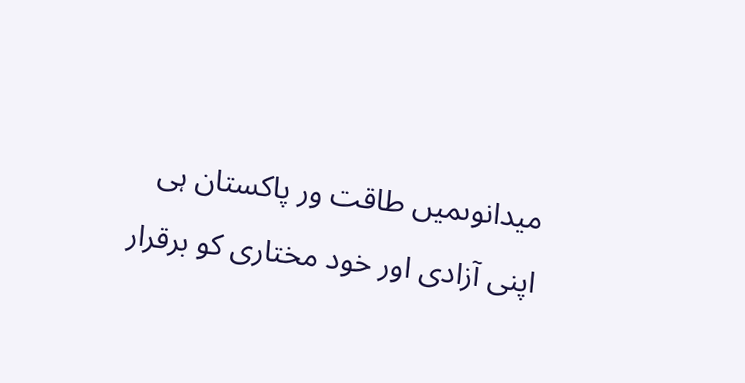میدانوںمیں طاقت ور پاکستان ہی اپنی آزادی اور خود مختاری کو برقرار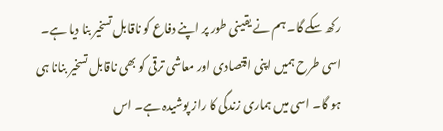رکھ سکے گا۔ ہم نے یقینی طور پر اپنے دفاع کو ناقابل تسخیر بنا دیا ہے۔ اسی طرح ہمیں اپنی اقتصادی اور معاشی ترقی کو بھی ناقابل تسخیر بنانا ہی ہو گا۔ اسی میں ہماری زندگی کا راز پوشیدہ ہے۔ اس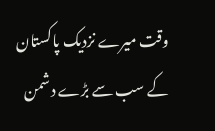وقت میرے نزدیک پاکستان کے سب سے بڑے دشمن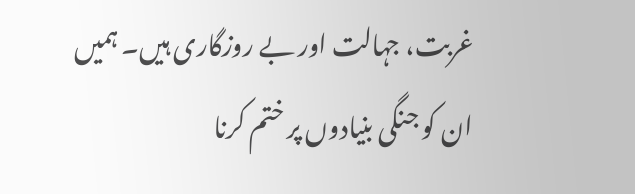غربت، جہالت اور بے روزگاری ہیں۔ ہمیں ان کو جنگی بنیادوں پر ختم کرنا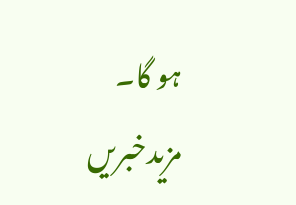ہو گا۔
مزیدخبریں